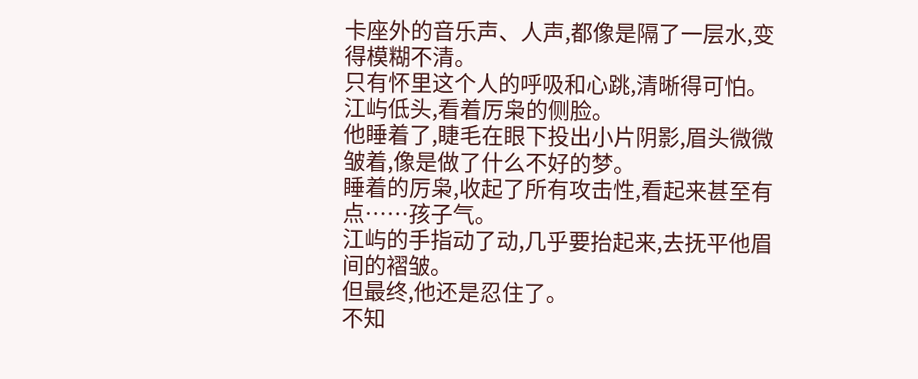卡座外的音乐声、人声,都像是隔了一层水,变得模糊不清。
只有怀里这个人的呼吸和心跳,清晰得可怕。
江屿低头,看着厉枭的侧脸。
他睡着了,睫毛在眼下投出小片阴影,眉头微微皱着,像是做了什么不好的梦。
睡着的厉枭,收起了所有攻击性,看起来甚至有点……孩子气。
江屿的手指动了动,几乎要抬起来,去抚平他眉间的褶皱。
但最终,他还是忍住了。
不知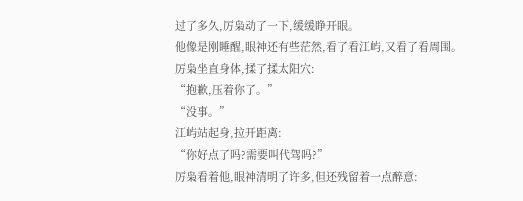过了多久,厉枭动了一下,缓缓睁开眼。
他像是刚睡醒,眼神还有些茫然,看了看江屿,又看了看周围。
厉枭坐直身体,揉了揉太阳穴:
“抱歉,压着你了。”
“没事。”
江屿站起身,拉开距离:
“你好点了吗?需要叫代驾吗?”
厉枭看着他,眼神清明了许多,但还残留着一点醉意: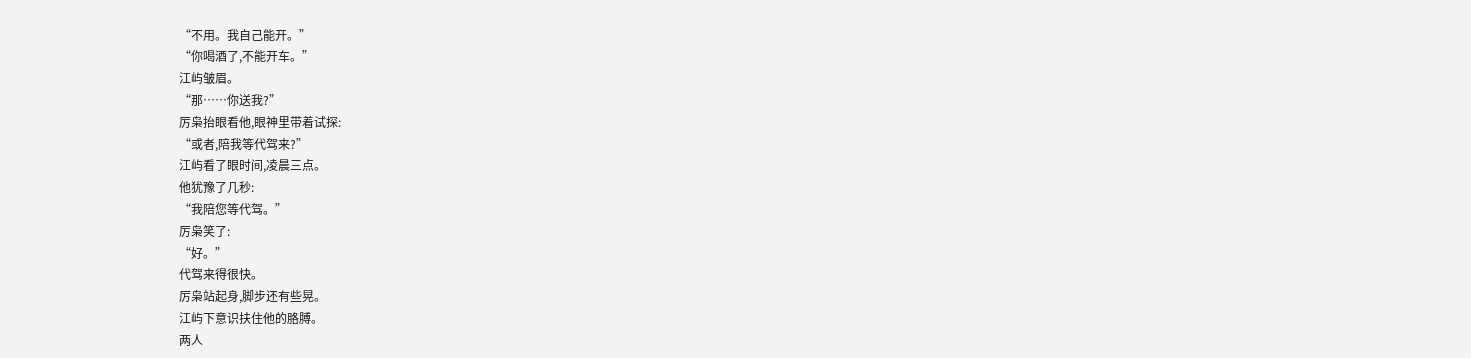“不用。我自己能开。”
“你喝酒了,不能开车。”
江屿皱眉。
“那……你送我?”
厉枭抬眼看他,眼神里带着试探:
“或者,陪我等代驾来?”
江屿看了眼时间,凌晨三点。
他犹豫了几秒:
“我陪您等代驾。”
厉枭笑了:
“好。”
代驾来得很快。
厉枭站起身,脚步还有些晃。
江屿下意识扶住他的胳膊。
两人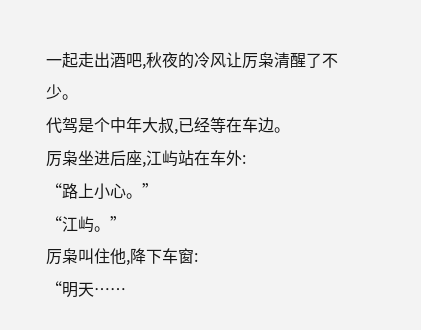一起走出酒吧,秋夜的冷风让厉枭清醒了不少。
代驾是个中年大叔,已经等在车边。
厉枭坐进后座,江屿站在车外:
“路上小心。”
“江屿。”
厉枭叫住他,降下车窗:
“明天……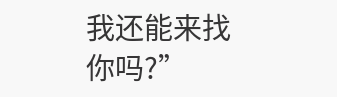我还能来找你吗?”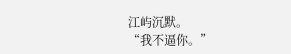江屿沉默。
“我不逼你。”